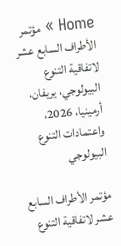Home » مؤتمر الأطراف السابع عشر لاتفاقية التنوع البيولوجي، يريفان، أرمينيا، 2026، واعتمادات التنوع البيولوجي

مؤتمر الأطراف السابع عشر لاتفاقية التنوع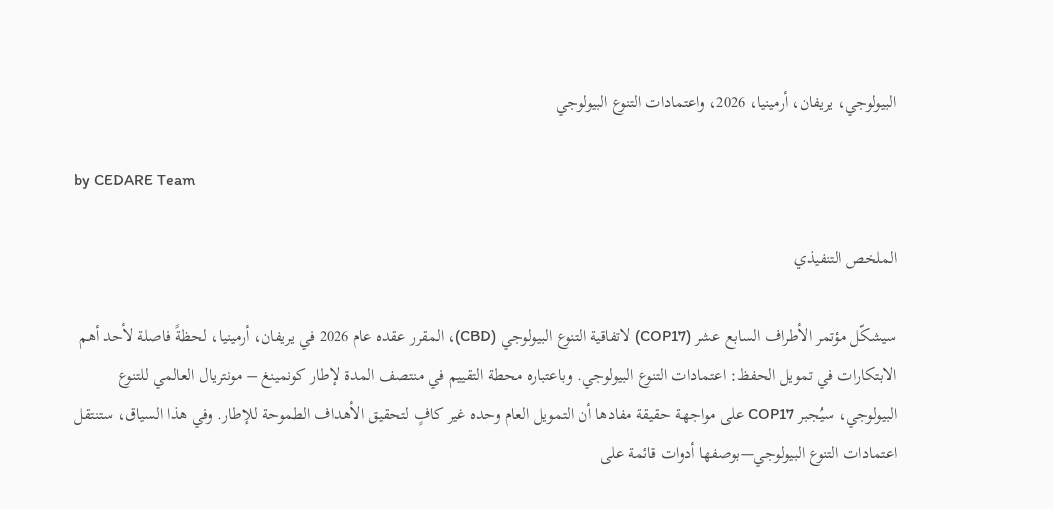البيولوجي، يريفان، أرمينيا، 2026، واعتمادات التنوع البيولوجي

by CEDARE Team

الملخص التنفيذي

سيشكّل مؤتمر الأطراف السابع عشر (COP17) لاتفاقية التنوع البيولوجي (CBD)، المقرر عقده عام 2026 في يريفان، أرمينيا، لحظةً فاصلة لأحد أهم الابتكارات في تمويل الحفظ: اعتمادات التنوع البيولوجي. وباعتباره محطة التقييم في منتصف المدة لإطار كونمينغ – مونتريال العالمي للتنوع البيولوجي، سيُجبر COP17 على مواجهة حقيقة مفادها أن التمويل العام وحده غير كافٍ لتحقيق الأهداف الطموحة للإطار. وفي هذا السياق، ستنتقل اعتمادات التنوع البيولوجي—بوصفها أدوات قائمة على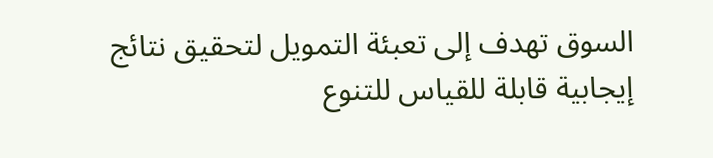السوق تهدف إلى تعبئة التمويل لتحقيق نتائج إيجابية قابلة للقياس للتنوع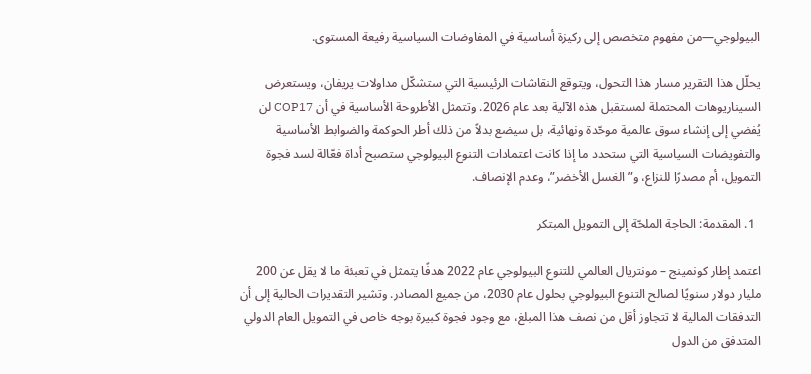البيولوجي—من مفهوم متخصص إلى ركيزة أساسية في المفاوضات السياسية رفيعة المستوى.

يحلّل هذا التقرير مسار هذا التحول، ويتوقع النقاشات الرئيسية التي ستشكّل مداولات يريفان، ويستعرض السيناريوهات المحتملة لمستقبل هذه الآلية بعد عام 2026. وتتمثل الأطروحة الأساسية في أن COP17 لن يُفضي إلى إنشاء سوق عالمية موحّدة ونهائية، بل سيضع بدلاً من ذلك أطر الحوكمة والضوابط الأساسية والتفويضات السياسية التي ستحدد ما إذا كانت اعتمادات التنوع البيولوجي ستصبح أداة فعّالة لسد فجوة التمويل، أم مصدرًا للنزاع، و”الغسل الأخضر”، وعدم الإنصاف.

  1. المقدمة: الحاجة الملحّة إلى التمويل المبتكر

اعتمد إطار كونمينج – مونتريال العالمي للتنوع البيولوجي عام 2022 هدفًا يتمثل في تعبئة ما لا يقل عن 200 مليار دولار سنويًا لصالح التنوع البيولوجي بحلول عام 2030، من جميع المصادر. وتشير التقديرات الحالية إلى أن التدفقات المالية لا تتجاوز أقل من نصف هذا المبلغ، مع وجود فجوة كبيرة بوجه خاص في التمويل العام الدولي المتدفق من الدول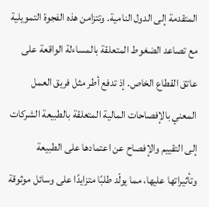المتقدمة إلى الدول النامية. وتتزامن هذه الفجوة التمويلية مع تصاعد الضغوط المتعلقة بالمساءلة الواقعة على عاتق القطاع الخاص. إذ تدفع أطر مثل فريق العمل المعني بالإفصاحات المالية المتعلقة بالطبيعة الشركات إلى التقييم والإفصاح عن اعتمادها على الطبيعة وتأثيراتها عليها، مما يولّد طلبًا متزايدًا على وسائل موثوقة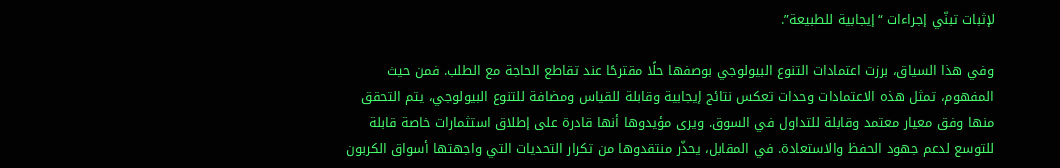لإثبات تبنّي إجراءات “إيجابية للطبيعة”.

وفي هذا السياق، برزت اعتمادات التنوع البيولوجي بوصفها حلًا مقترحًا عند تقاطع الحاجة مع الطلب. فمن حيث المفهوم، تمثل هذه الاعتمادات وحدات تعكس نتائج إيجابية وقابلة للقياس ومضافة للتنوع البيولوجي، يتم التحقق منها وفق معيار معتمد وقابلة للتداول في السوق. ويرى مؤيدوها أنها قادرة على إطلاق استثمارات خاصة قابلة للتوسع لدعم جهود الحفظ والاستعادة. في المقابل، يحذّر منتقدوها من تكرار التحديات التي واجهتها أسواق الكربون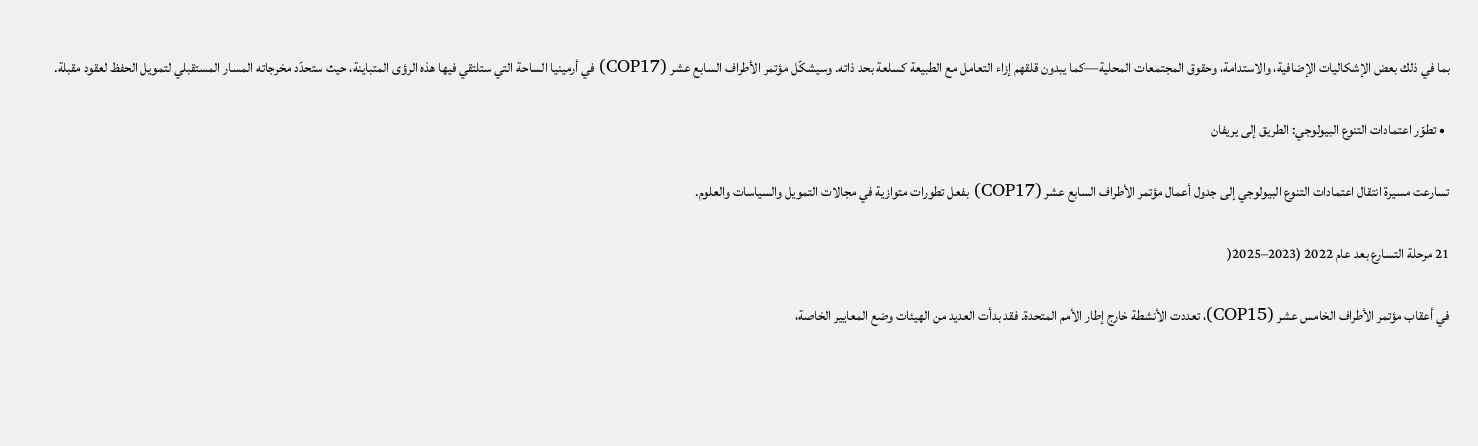بما في ذلك بعض الإشكاليات الإضافية، والاستدامة، وحقوق المجتمعات المحلية—كما يبدون قلقهم إزاء التعامل مع الطبيعة كسلعة بحد ذاته. وسيشكّل مؤتمر الأطراف السابع عشر (COP17) في أرمينيا الساحة التي ستلتقي فيها هذه الرؤى المتباينة، حيث ستحدّد مخرجاته المسار المستقبلي لتمويل الحفظ لعقود مقبلة.

  • تطوّر اعتمادات التنوع البيولوجي: الطريق إلى يريفان

تسارعت مسيرة انتقال اعتمادات التنوع البيولوجي إلى جدول أعمال مؤتمر الأطراف السابع عشر (COP17) بفعل تطورات متوازية في مجالات التمويل والسياسات والعلوم.

21 مرحلة التسارع بعد عام 2022 (2023–2025(

في أعقاب مؤتمر الأطراف الخامس عشر (COP15)، تعددت الأنشطة خارج إطار الأمم المتحدة. فقد بدأت العديد من الهيئات وضع المعايير الخاصة،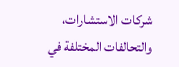شركات الاستشارات، والتحالفات المختلفة في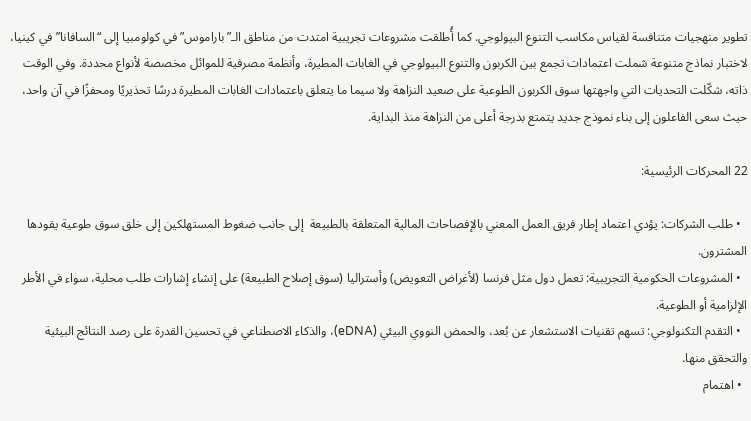تطوير منهجيات متنافسة لقياس مكاسب التنوع البيولوجي. كما أُطلقت مشروعات تجريبية امتدت من مناطق الـ”باراموس” في كولومبيا إلى “السافانا” في كينيا، لاختبار نماذج متنوعة شملت اعتمادات تجمع بين الكربون والتنوع البيولوجي في الغابات المطيرة، وأنظمة مصرفية للموائل مخصصة لأنواع محددة. وفي الوقت ذاته، شكّلت التحديات التي واجهتها سوق الكربون الطوعية على صعيد النزاهة ولا سيما ما يتعلق باعتمادات الغابات المطيرة درسًا تحذيريًا ومحفزًا في آن واحد، حيث سعى الفاعلون إلى بناء نموذج جديد يتمتع بدرجة أعلى من النزاهة منذ البداية.

22 المحركات الرئيسية:

  • طلب الشركات: يؤدي اعتماد إطار فريق العمل المعني بالإفصاحات المالية المتعلقة بالطبيعة  إلى جانب ضغوط المستهلكين إلى خلق سوق طوعية يقودها المشترون.
  • المشروعات الحكومية التجريبية: تعمل دول مثل فرنسا (لأغراض التعويض) وأستراليا (سوق إصلاح الطبيعة) على إنشاء إشارات طلب محلية، سواء في الأطر الإلزامية أو الطوعية.
  • التقدم التكنولوجي: تسهم تقنيات الاستشعار عن بُعد، والحمض النووي البيئي (eDNA)، والذكاء الاصطناعي في تحسين القدرة على رصد النتائج البيئية والتحقق منها.
  • اهتمام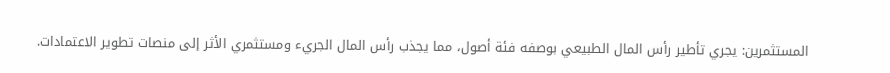المستثمرين: يجري تأطير رأس المال الطبيعي بوصفه فئة أصول، مما يجذب رأس المال الجريء ومستثمري الأثر إلى منصات تطوير الاعتمادات.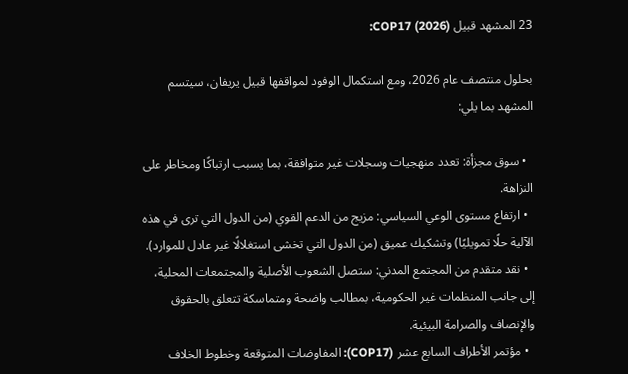23 المشهد قبيل COP17 (2026):

بحلول منتصف عام 2026، ومع استكمال الوفود لمواقفها قبيل يريفان، سيتسم المشهد بما يلي:

  • سوق مجزأة: تعدد منهجيات وسجلات غير متوافقة، بما يسبب ارتباكًا ومخاطر على النزاهة.
  • ارتفاع مستوى الوعي السياسي: مزيج من الدعم القوي (من الدول التي ترى في هذه الآلية حلًا تمويليًا) وتشكيك عميق (من الدول التي تخشى استغلالًا غير عادل للموارد).
  • نقد متقدم من المجتمع المدني: ستصل الشعوب الأصلية والمجتمعات المحلية، إلى جانب المنظمات غير الحكومية، بمطالب واضحة ومتماسكة تتعلق بالحقوق والإنصاف والصرامة البيئية.
  • مؤتمر الأطراف السابع عشر (COP17): المفاوضات المتوقعة وخطوط الخلاف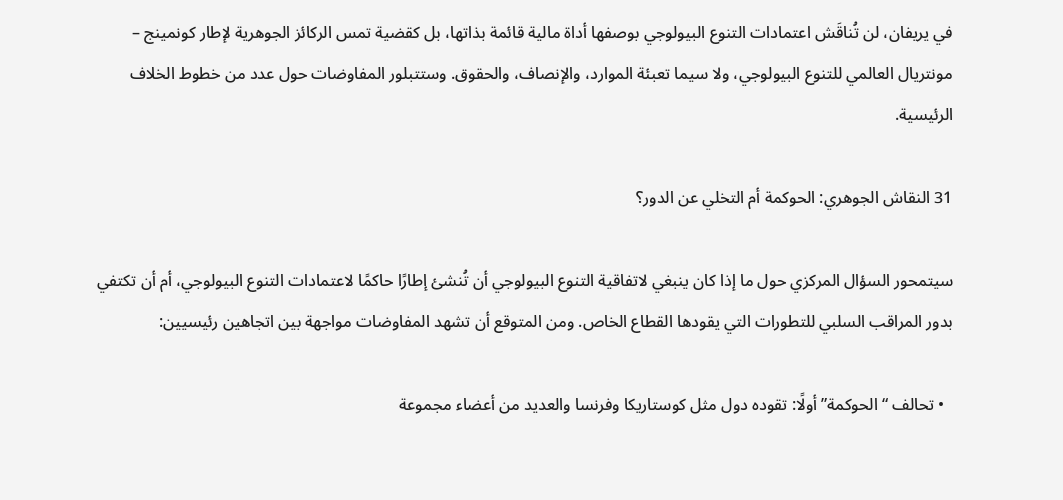في يريفان، لن تُناقَش اعتمادات التنوع البيولوجي بوصفها أداة مالية قائمة بذاتها، بل كقضية تمس الركائز الجوهرية لإطار كونمينج – مونتريال العالمي للتنوع البيولوجي، ولا سيما تعبئة الموارد، والإنصاف، والحقوق. وستتبلور المفاوضات حول عدد من خطوط الخلاف الرئيسية.

31 النقاش الجوهري: الحوكمة أم التخلي عن الدور؟

سيتمحور السؤال المركزي حول ما إذا كان ينبغي لاتفاقية التنوع البيولوجي أن تُنشئ إطارًا حاكمًا لاعتمادات التنوع البيولوجي، أم أن تكتفي بدور المراقب السلبي للتطورات التي يقودها القطاع الخاص. ومن المتوقع أن تشهد المفاوضات مواجهة بين اتجاهين رئيسيين:

  • تحالف “الحوكمة” أولًا: تقوده دول مثل كوستاريكا وفرنسا والعديد من أعضاء مجموعة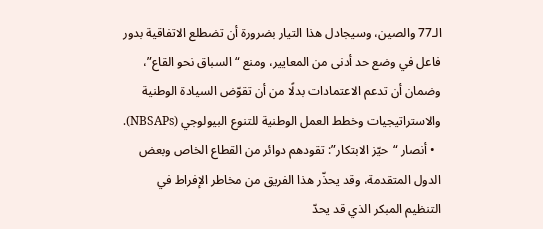الـ77 والصين، وسيجادل هذا التيار بضرورة أن تضطلع الاتفاقية بدور فاعل في وضع حد أدنى من المعايير، ومنع “السباق نحو القاع”، وضمان أن تدعم الاعتمادات بدلًا من أن تقوّض السيادة الوطنية والاستراتيجيات وخطط العمل الوطنية للتنوع البيولوجي (NBSAPs).
  • أنصار “حيّز الابتكار”: تقودهم دوائر من القطاع الخاص وبعض الدول المتقدمة، وقد يحذّر هذا الفريق من مخاطر الإفراط في التنظيم المبكر الذي قد يحدّ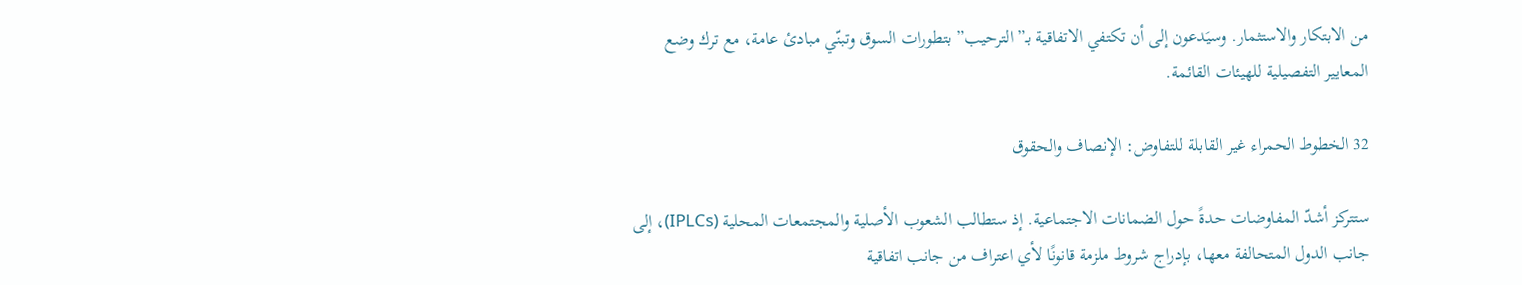من الابتكار والاستثمار. وسيَدعون إلى أن تكتفي الاتفاقية بـ”الترحيب” بتطورات السوق وتبنّي مبادئ عامة، مع ترك وضع المعايير التفصيلية للهيئات القائمة.

32 الخطوط الحمراء غير القابلة للتفاوض: الإنصاف والحقوق

ستتركز أشدّ المفاوضات حدةً حول الضمانات الاجتماعية. إذ ستطالب الشعوب الأصلية والمجتمعات المحلية (IPLCs)، إلى جانب الدول المتحالفة معها، بإدراج شروط ملزمة قانونًا لأي اعتراف من جانب اتفاقية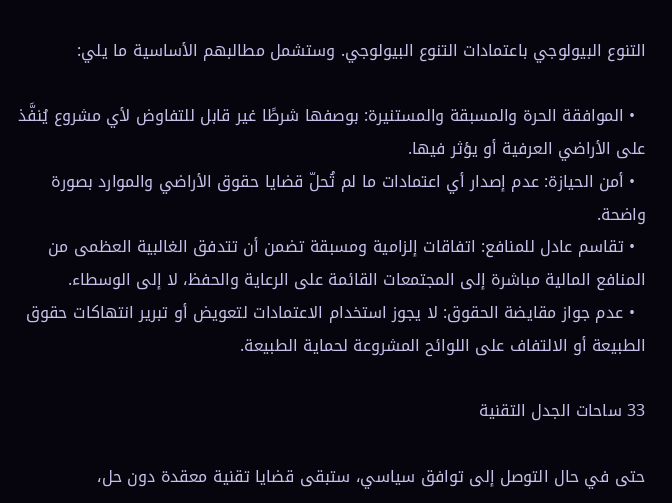التنوع البيولوجي باعتمادات التنوع البيولوجي. وستشمل مطالبهم الأساسية ما يلي:

  • الموافقة الحرة والمسبقة والمستنيرة: بوصفها شرطًا غير قابل للتفاوض لأي مشروع يُنفَّذ على الأراضي العرفية أو يؤثر فيها.
  • أمن الحيازة: عدم إصدار أي اعتمادات ما لم تُحلّ قضايا حقوق الأراضي والموارد بصورة واضحة.
  • تقاسم عادل للمنافع: اتفاقات إلزامية ومسبقة تضمن أن تتدفق الغالبية العظمى من المنافع المالية مباشرة إلى المجتمعات القائمة على الرعاية والحفظ، لا إلى الوسطاء.
  • عدم جواز مقايضة الحقوق: لا يجوز استخدام الاعتمادات لتعويض أو تبرير انتهاكات حقوق الطبيعة أو الالتفاف على اللوائح المشروعة لحماية الطبيعة.

33 ساحات الجدل التقنية

حتى في حال التوصل إلى توافق سياسي، ستبقى قضايا تقنية معقدة دون حل،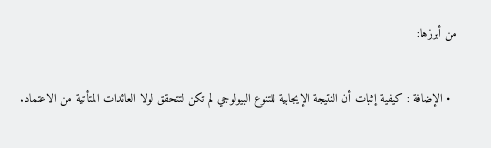من أبرزها:

  • الإضافة : كيفية إثبات أن النتيجة الإيجابية للتنوع البيولوجي لم تكن لتتحقق لولا العائدات المتأتية من الاعتماد.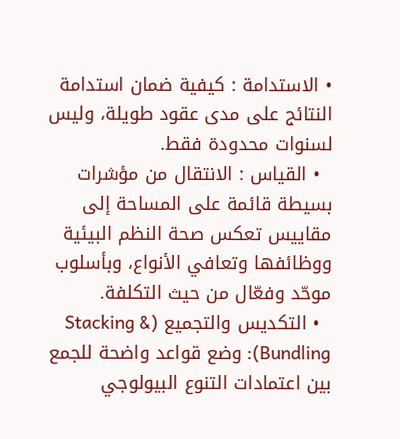• الاستدامة : كيفية ضمان استدامة النتائج على مدى عقود طويلة، وليس لسنوات محدودة فقط.
  • القياس : الانتقال من مؤشرات بسيطة قائمة على المساحة إلى مقاييس تعكس صحة النظم البيئية ووظائفها وتعافي الأنواع، وبأسلوب موحّد وفعّال من حيث التكلفة.
  • التكديس والتجميع (Stacking & Bundling): وضع قواعد واضحة للجمع بين اعتمادات التنوع البيولوجي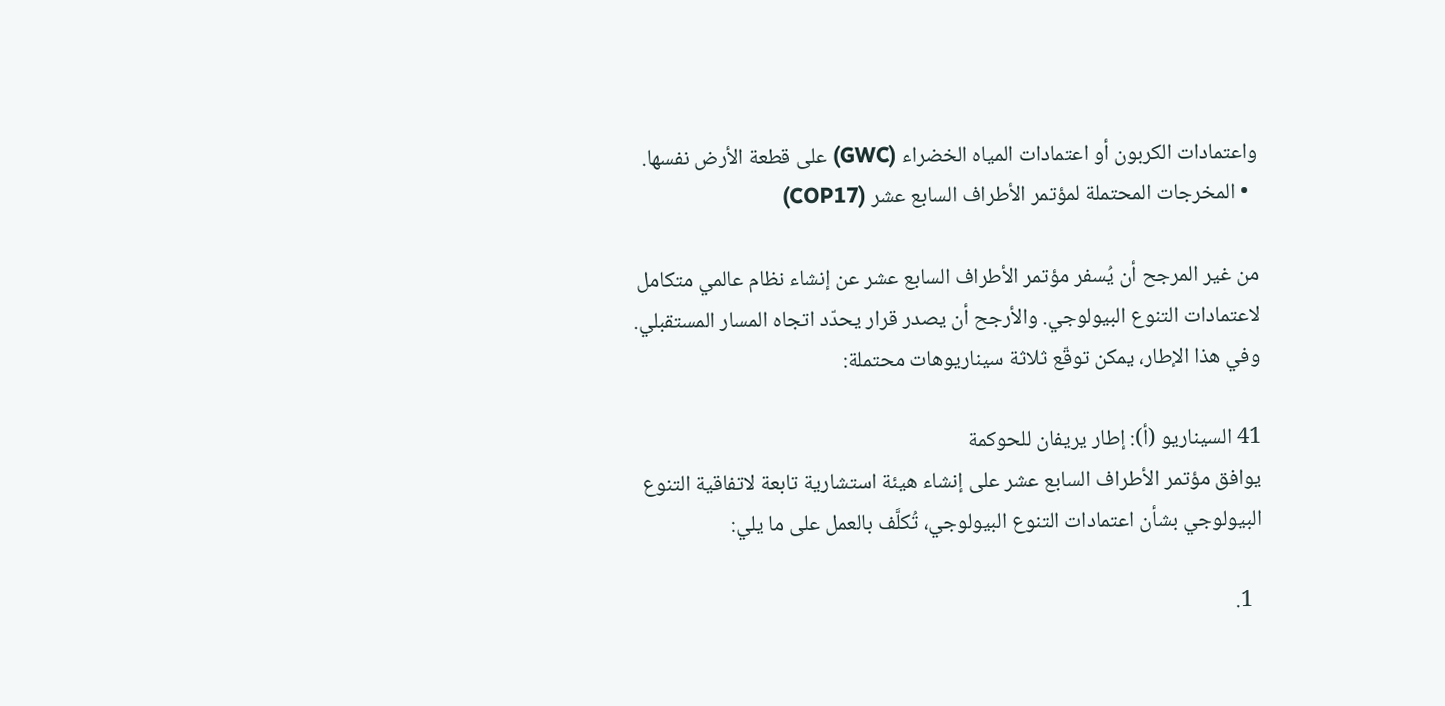واعتمادات الكربون أو اعتمادات المياه الخضراء (GWC) على قطعة الأرض نفسها.
  • المخرجات المحتملة لمؤتمر الأطراف السابع عشر (COP17)

من غير المرجح أن يُسفر مؤتمر الأطراف السابع عشر عن إنشاء نظام عالمي متكامل لاعتمادات التنوع البيولوجي. والأرجح أن يصدر قرار يحدّد اتجاه المسار المستقبلي. وفي هذا الإطار، يمكن توقّع ثلاثة سيناريوهات محتملة:

41 السيناريو (أ): إطار يريفان للحوكمة
يوافق مؤتمر الأطراف السابع عشر على إنشاء هيئة استشارية تابعة لاتفاقية التنوع البيولوجي بشأن اعتمادات التنوع البيولوجي، تُكلَّف بالعمل على ما يلي:

  1.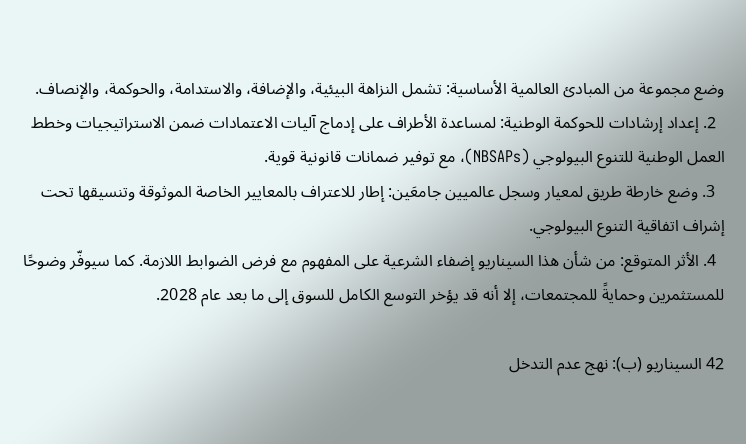وضع مجموعة من المبادئ العالمية الأساسية: تشمل النزاهة البيئية، والإضافة، والاستدامة، والحوكمة، والإنصاف.
  2. إعداد إرشادات للحوكمة الوطنية: لمساعدة الأطراف على إدماج آليات الاعتمادات ضمن الاستراتيجيات وخطط العمل الوطنية للتنوع البيولوجي (NBSAPs)، مع توفير ضمانات قانونية قوية.
  3. وضع خارطة طريق لمعيار وسجل عالميين جامعَين: إطار للاعتراف بالمعايير الخاصة الموثوقة وتنسيقها تحت إشراف اتفاقية التنوع البيولوجي.
  4. الأثر المتوقع: من شأن هذا السيناريو إضفاء الشرعية على المفهوم مع فرض الضوابط اللازمة. كما سيوفّر وضوحًا للمستثمرين وحمايةً للمجتمعات، إلا أنه قد يؤخر التوسع الكامل للسوق إلى ما بعد عام 2028.

42 السيناريو (ب): نهج عدم التدخل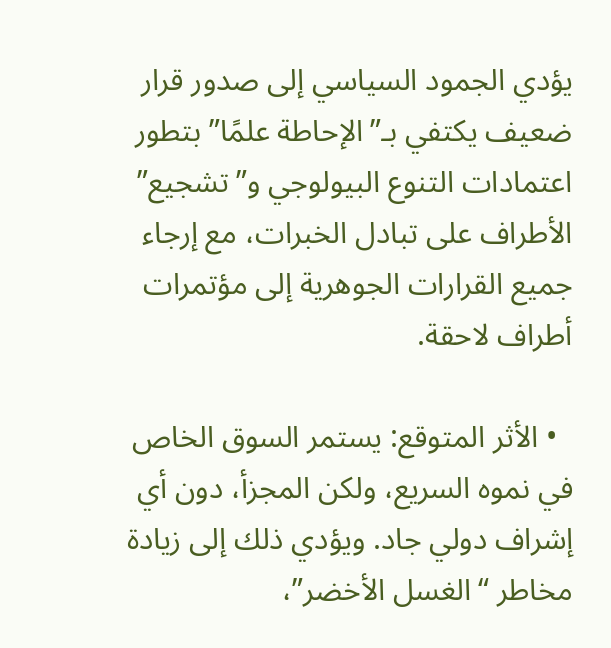يؤدي الجمود السياسي إلى صدور قرار ضعيف يكتفي بـ”الإحاطة علمًا” بتطور اعتمادات التنوع البيولوجي و”تشجيع” الأطراف على تبادل الخبرات، مع إرجاء جميع القرارات الجوهرية إلى مؤتمرات أطراف لاحقة.

  • الأثر المتوقع: يستمر السوق الخاص في نموه السريع، ولكن المجزأ، دون أي إشراف دولي جاد. ويؤدي ذلك إلى زيادة مخاطر “الغسل الأخضر”،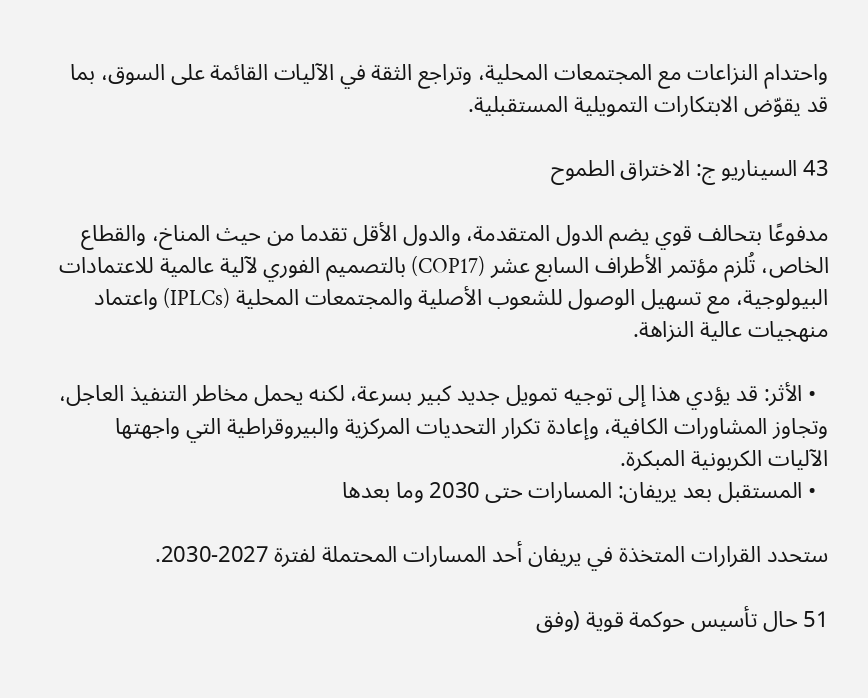واحتدام النزاعات مع المجتمعات المحلية، وتراجع الثقة في الآليات القائمة على السوق، بما قد يقوّض الابتكارات التمويلية المستقبلية.

43 السيناريو ج: الاختراق الطموح

مدفوعًا بتحالف قوي يضم الدول المتقدمة، والدول الأقل تقدما من حيث المناخ، والقطاع الخاص، تُلزم مؤتمر الأطراف السابع عشر (COP17) بالتصميم الفوري لآلية عالمية للاعتمادات البيولوجية، مع تسهيل الوصول للشعوب الأصلية والمجتمعات المحلية (IPLCs) واعتماد منهجيات عالية النزاهة.

  • الأثر: قد يؤدي هذا إلى توجيه تمويل جديد كبير بسرعة، لكنه يحمل مخاطر التنفيذ العاجل، وتجاوز المشاورات الكافية، وإعادة تكرار التحديات المركزية والبيروقراطية التي واجهتها الآليات الكربونية المبكرة.
  • المستقبل بعد يريفان: المسارات حتى 2030 وما بعدها

ستحدد القرارات المتخذة في يريفان أحد المسارات المحتملة لفترة 2027-2030.

51 حال تأسيس حوكمة قوية (وفق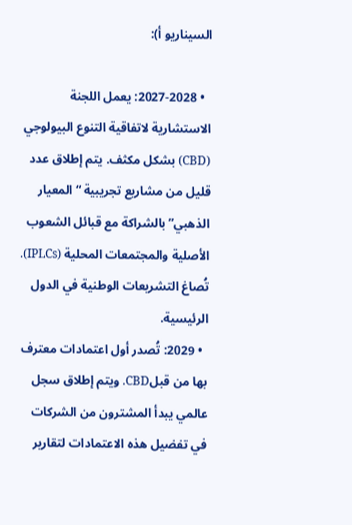السيناريو أ):

  • 2027-2028: يعمل اللجنة الاستشارية لاتفاقية التنوع البيولوجي (CBD) بشكل مكثف. يتم إطلاق عدد قليل من مشاريع تجريبية “المعيار الذهبي” بالشراكة مع قبائل الشعوب الأصلية والمجتمعات المحلية (IPLCs). تُصاغ التشريعات الوطنية في الدول الرئيسية.
  • 2029: تُصدر أول اعتمادات معترف بها من قبلCBD. ويتم إطلاق سجل عالمي يبدأ المشترون من الشركات في تفضيل هذه الاعتمادات لتقارير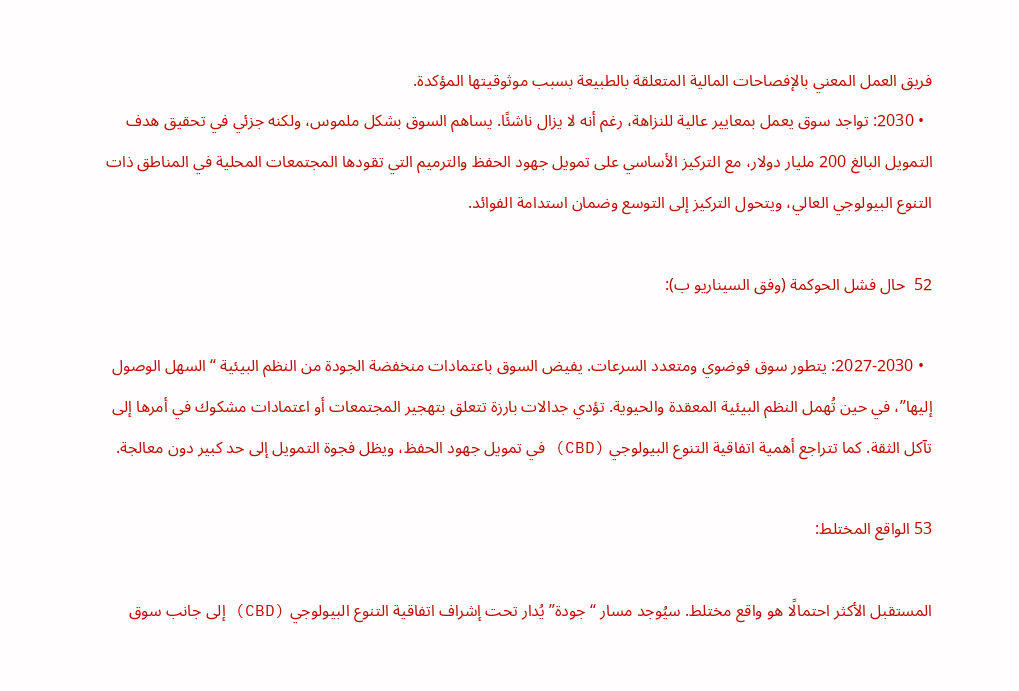فريق العمل المعني بالإفصاحات المالية المتعلقة بالطبيعة بسبب موثوقيتها المؤكدة.
  • 2030: تواجد سوق يعمل بمعايير عالية للنزاهة، رغم أنه لا يزال ناشئًا. يساهم السوق بشكل ملموس، ولكنه جزئي في تحقيق هدف التمويل البالغ 200 مليار دولار، مع التركيز الأساسي على تمويل جهود الحفظ والترميم التي تقودها المجتمعات المحلية في المناطق ذات التنوع البيولوجي العالي، ويتحول التركيز إلى التوسع وضمان استدامة الفوائد.

52  حال فشل الحوكمة (وفق السيناريو ب):

  • 2027-2030: يتطور سوق فوضوي ومتعدد السرعات. يفيض السوق باعتمادات منخفضة الجودة من النظم البيئية “السهل الوصول إليها”، في حين تُهمل النظم البيئية المعقدة والحيوية. تؤدي جدالات بارزة تتعلق بتهجير المجتمعات أو اعتمادات مشكوك في أمرها إلى تآكل الثقة. كما تتراجع أهمية اتفاقية التنوع البيولوجي (CBD) في تمويل جهود الحفظ، ويظل فجوة التمويل إلى حد كبير دون معالجة.

53 الواقع المختلط:

المستقبل الأكثر احتمالًا هو واقع مختلط. سيُوجد مسار “جودة” يُدار تحت إشراف اتفاقية التنوع البيولوجي (CBD) إلى جانب سوق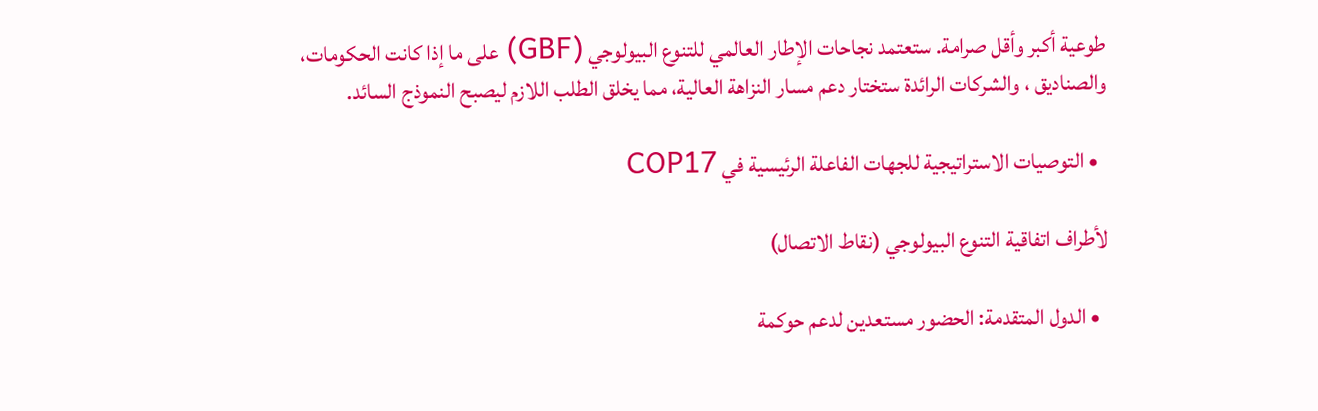طوعية أكبر وأقل صرامة. ستعتمد نجاحات الإطار العالمي للتنوع البيولوجي (GBF) على ما إذا كانت الحكومات، والصناديق ، والشركات الرائدة ستختار دعم مسار النزاهة العالية، مما يخلق الطلب اللازم ليصبح النموذج السائد.

  • التوصيات الاستراتيجية للجهات الفاعلة الرئيسية في COP17

لأطراف اتفاقية التنوع البيولوجي (نقاط الاتصال)

  • الدول المتقدمة: الحضور مستعدين لدعم حوكمة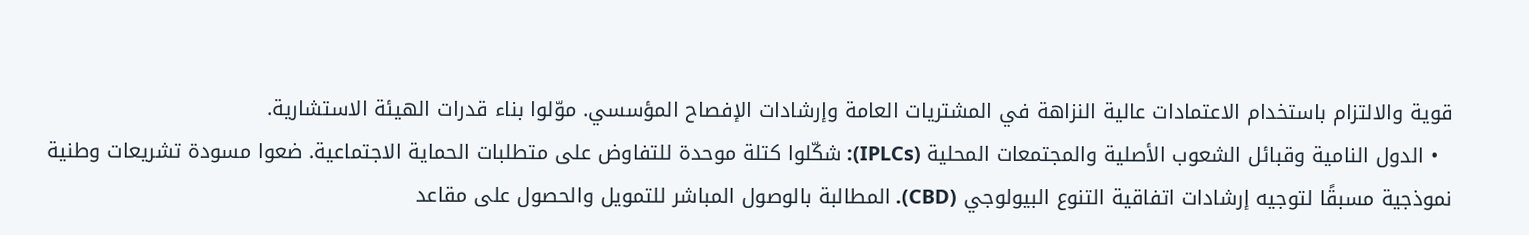قوية والالتزام باستخدام الاعتمادات عالية النزاهة في المشتريات العامة وإرشادات الإفصاح المؤسسي. موّلوا بناء قدرات الهيئة الاستشارية.
  • الدول النامية وقبائل الشعوب الأصلية والمجتمعات المحلية (IPLCs): شكّلوا كتلة موحدة للتفاوض على متطلبات الحماية الاجتماعية. ضعوا مسودة تشريعات وطنية نموذجية مسبقًا لتوجيه إرشادات اتفاقية التنوع البيولوجي (CBD). المطالبة بالوصول المباشر للتمويل والحصول على مقاعد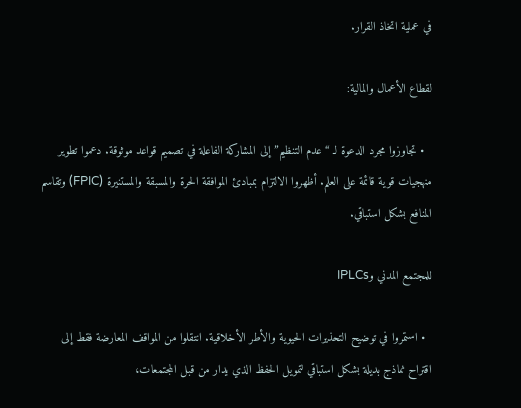في عملية اتخاذ القرار.

لقطاع الأعمال والمالية:

  • تجاوزوا مجرد الدعوة لـ “عدم التنظيم” إلى المشاركة الفاعلة في تصميم قواعد موثوقة. دعموا تطوير منهجيات قوية قائمة على العلم. أظهروا الالتزام بمبادئ الموافقة الحرة والمسبقة والمستنيرة (FPIC) وتقاسم المنافع بشكل استباقي.

للمجتمع المدني وIPLCs

  • استمروا في توضيح التحذيرات الحيوية والأطر الأخلاقية. انتقلوا من المواقف المعارضة فقط إلى اقتراح نماذج بديلة بشكل استباقي لتمويل الحفظ الذي يدار من قبل المجتمعات،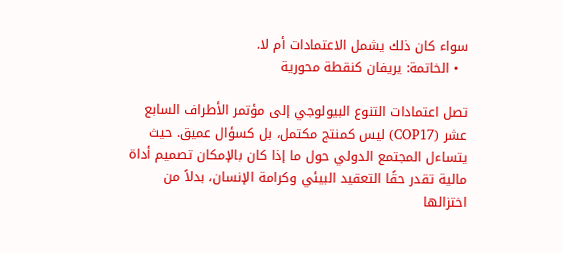سواء كان ذلك يشمل الاعتمادات أم لا.
  • الخاتمة: يريفان كنقطة محورية

تصل اعتمادات التنوع البيولوجي إلى مؤتمر الأطراف السابع عشر (COP17) ليس كمنتج مكتمل، بل كسؤال عميق. حيث يتساءل المجتمع الدولي حول ما إذا كان بالإمكان تصميم أداة مالية تقدر حقًا التعقيد البيئي وكرامة الإنسان، بدلاً من اختزالها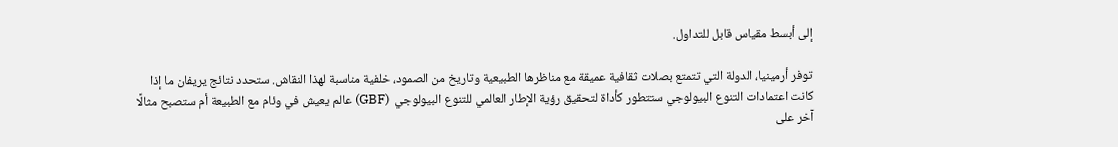إلى أبسط مقياس قابل للتداول.

توفر أرمينيا، الدولة التي تتمتع بصلات ثقافية عميقة مع مناظرها الطبيعية وتاريخ من الصمود، خلفية مناسبة لهذا النقاش. ستحدد نتائج يريفان ما إذا كانت اعتمادات التنوع البيولوجي ستتطور كأداة لتحقيق رؤية الإطار العالمي للتنوع البيولوجي  (GBF) عالم يعيش في وئام مع الطبيعة أم ستصبح مثالًا آخر على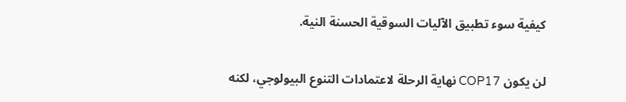كيفية سوء تطبيق الآليات السوقية الحسنة النية.

لن يكون COP17 نهاية الرحلة لاعتمادات التنوع البيولوجي، لكنه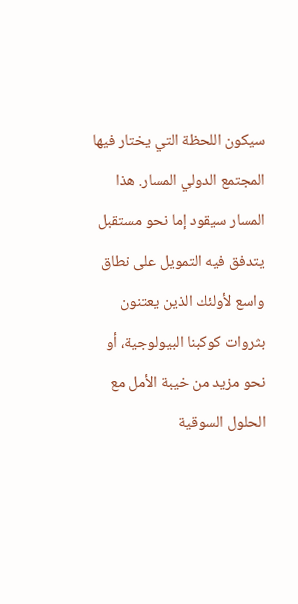سيكون اللحظة التي يختار فيها المجتمع الدولي المسار. هذا المسار سيقود إما نحو مستقبل يتدفق فيه التمويل على نطاق واسع لأولئك الذين يعتنون بثروات كوكبنا البيولوجية، أو نحو مزيد من خيبة الأمل مع الحلول السوقية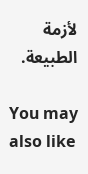لأزمة الطبيعة.

You may also like